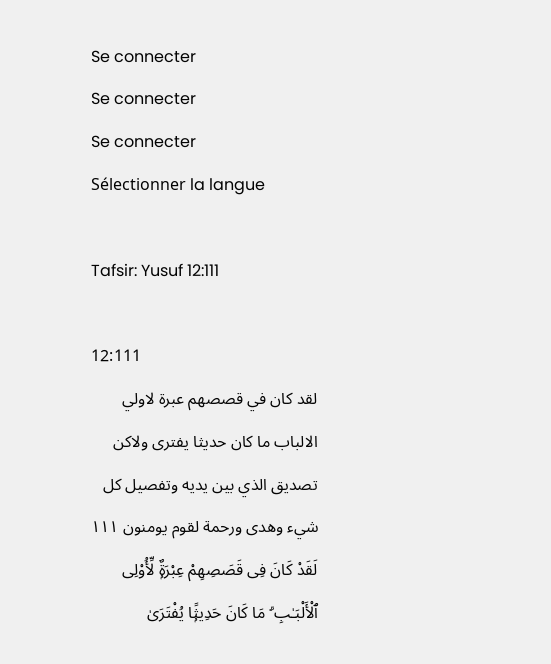Se connecter
Se connecter
Se connecter
Sélectionner la langue

Tafsir: Yusuf 12:111

12:111
لقد كان في قصصهم عبرة لاولي الالباب ما كان حديثا يفترى ولاكن تصديق الذي بين يديه وتفصيل كل شيء وهدى ورحمة لقوم يومنون ١١١
لَقَدْ كَانَ فِى قَصَصِهِمْ عِبْرَةٌۭ لِّأُو۟لِى ٱلْأَلْبَـٰبِ ۗ مَا كَانَ حَدِيثًۭا يُفْتَرَىٰ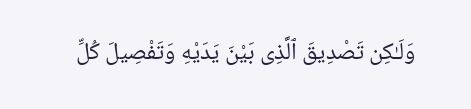وَلَـٰكِن تَصْدِيقَ ٱلَّذِى بَيْنَ يَدَيْهِ وَتَفْصِيلَ كُلِّ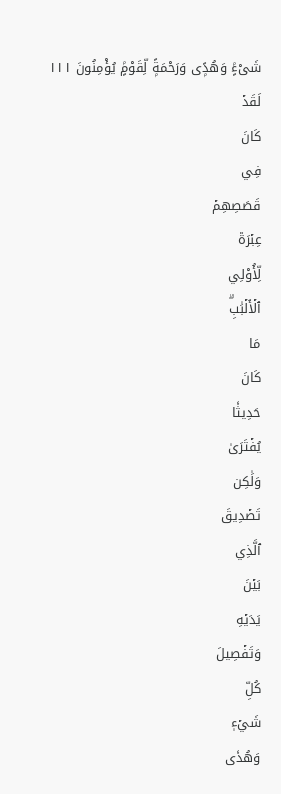شَىْءٍۢ وَهُدًۭى وَرَحْمَةًۭ لِّقَوْمٍۢ يُؤْمِنُونَ ١١١
لَقَدۡ
كَانَ
فِي
قَصَصِهِمۡ
عِبۡرَةٞ
لِّأُوْلِي
ٱلۡأَلۡبَٰبِۗ
مَا
كَانَ
حَدِيثٗا
يُفۡتَرَىٰ
وَلَٰكِن
تَصۡدِيقَ
ٱلَّذِي
بَيۡنَ
يَدَيۡهِ
وَتَفۡصِيلَ
كُلِّ
شَيۡءٖ
وَهُدٗى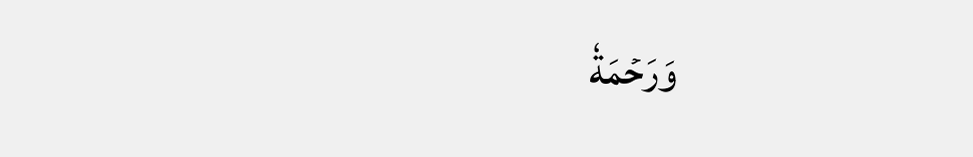وَرَحۡمَةٗ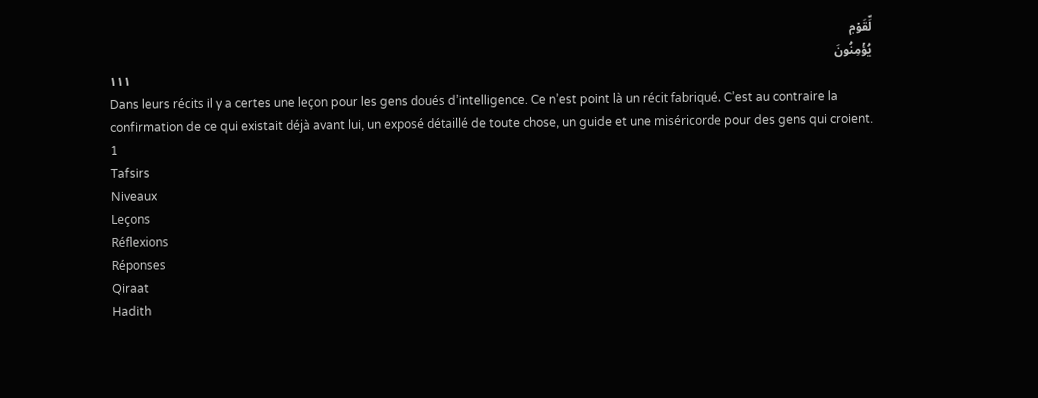لِّقَوۡمٖ
يُؤۡمِنُونَ
١١١
Dans leurs récits il y a certes une leçon pour les gens doués d’intelligence. Ce n’est point là un récit fabriqué. C’est au contraire la confirmation de ce qui existait déjà avant lui, un exposé détaillé de toute chose, un guide et une miséricorde pour des gens qui croient. 1
Tafsirs
Niveaux
Leçons
Réflexions
Réponses
Qiraat
Hadith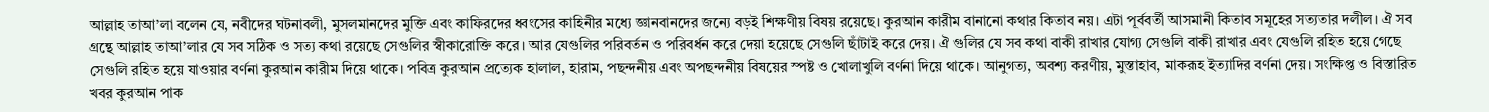আল্লাহ তাআ’লা বলেন যে, নবীদের ঘটনাবলী, মুসলমানদের মুক্তি এবং কাফিরদের ধ্বংসের কাহিনীর মধ্যে জ্ঞানবানদের জন্যে বড়ই শিক্ষণীয় বিষয় রয়েছে। কুরআন কারীম বানানো কথার কিতাব নয়। এটা পূর্ববর্তী আসমানী কিতাব সমূহের সত্যতার দলীল। ঐ সব গ্রন্থে আল্লাহ তাআ’লার যে সব সঠিক ও সত্য কথা রয়েছে সেগুলির স্বীকারোক্তি করে। আর যেগুলির পরিবর্তন ও পরিবর্ধন করে দেয়া হয়েছে সেগুলি ছাঁটাই করে দেয়। ঐ গুলির যে সব কথা বাকী রাখার যোগ্য সেগুলি বাকী রাখার এবং যেগুলি রহিত হয়ে গেছে সেগুলি রহিত হয়ে যাওয়ার বর্ণনা কুরআন কারীম দিয়ে থাকে। পবিত্র কুরআন প্রত্যেক হালাল, হারাম, পছন্দনীয় এবং অপছন্দনীয় বিষয়ের স্পষ্ট ও খোলাখুলি বর্ণনা দিয়ে থাকে। আনুগত্য, অবশ্য করণীয়, মুস্তাহাব, মাকরূহ ইত্যাদির বর্ণনা দেয়। সংক্ষিপ্ত ও বিস্তারিত খবর কুরআন পাক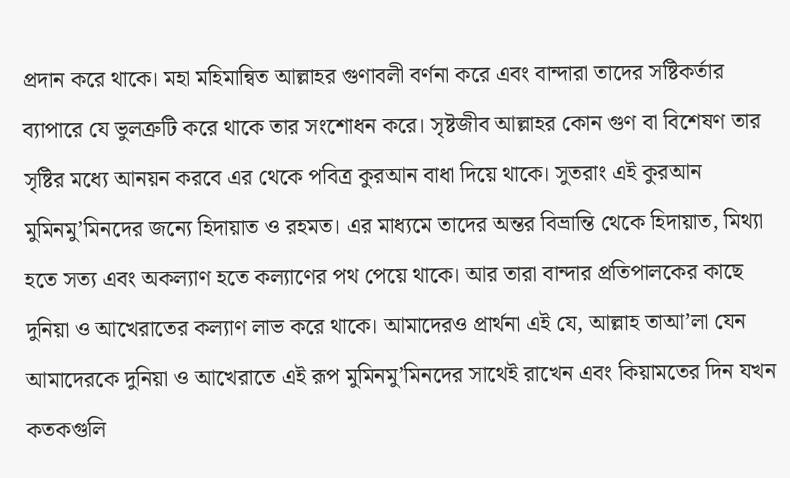প্রদান করে থাকে। মহা মহিমান্বিত আল্লাহর গুণাবলী বর্ণনা করে এবং বান্দারা তাদের সষ্টিকর্তার ব্যাপারে যে ভুলত্রুটি করে থাকে তার সংশোধন করে। সৃষ্টজীব আল্লাহর কোন গুণ বা বিশেষণ তার সৃষ্টির মধ্যে আনয়ন করবে এর থেকে পবিত্র কুরআন বাধা দিয়ে থাকে। সুতরাং এই কুরআন মুমিনমু’মিনদের জন্যে হিদায়াত ও রহমত। এর মাধ্যমে তাদের অন্তর বিভ্রান্তি থেকে হিদায়াত, মিথ্যা হতে সত্য এবং অকল্যাণ হতে কল্যাণের পথ পেয়ে থাকে। আর তারা বান্দার প্রতিপালকের কাছে দুনিয়া ও আখেরাতের কল্যাণ লাভ করে থাকে। আমাদেরও প্রার্থনা এই যে, আল্লাহ তাআ’লা যেন আমাদেরকে দুনিয়া ও আখেরাতে এই রূপ মুমিনমু’মিনদের সাথেই রাখেন এবং কিয়ামতের দিন যখন কতকগুলি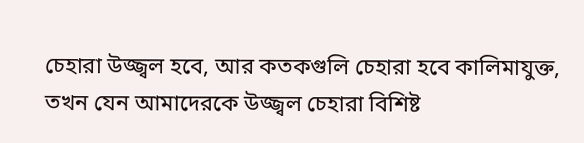চেহারা উজ্জ্বল হবে, আর কতকগুলি চেহারা হবে কালিমাযুক্ত, তখন যেন আমাদেরকে উজ্জ্বল চেহারা বিশিষ্ট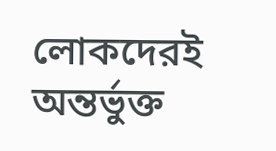লোকদেরই অন্তর্ভুক্ত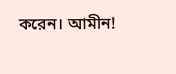করেন। আমীন!